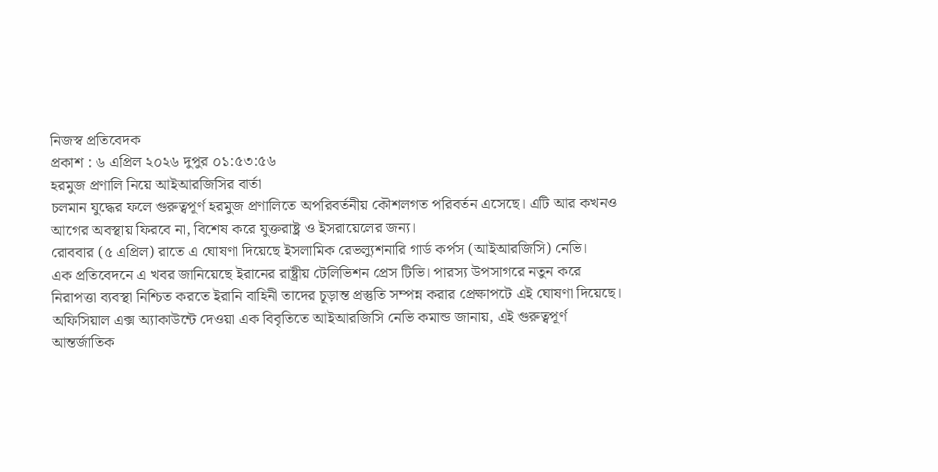নিজস্ব প্রতিবেদক
প্রকাশ : ৬ এপ্রিল ২০২৬ দুপুর ০১:৫৩:৫৬
হরমুজ প্রণালি নিয়ে আইআরজিসির বার্তা
চলমান যুদ্ধের ফলে গুরুত্বপূর্ণ হরমুজ প্রণালিতে অপরিবর্তনীয় কৌশলগত পরিবর্তন এসেছে। এটি আর কখনও আগের অবস্থায় ফিরবে না, বিশেষ করে যুক্তরাষ্ট্র ও ইসরায়েলের জন্য।
রোববার (৫ এপ্রিল) রাতে এ ঘোষণা দিয়েছে ইসলামিক রেভল্যুশনারি গার্ড কর্পস (আইআরজিসি) নেভি।
এক প্রতিবেদনে এ খবর জানিয়েছে ইরানের রাষ্ট্রীয় টেলিভিশন প্রেস টিভি। পারস্য উপসাগরে নতুন করে নিরাপত্তা ব্যবস্থা নিশ্চিত করতে ইরানি বাহিনী তাদের চূড়ান্ত প্রস্তুতি সম্পন্ন করার প্রেক্ষাপটে এই ঘোষণা দিয়েছে।
অফিসিয়াল এক্স অ্যাকাউন্টে দেওয়া এক বিবৃতিতে আইআরজিসি নেভি কমান্ড জানায়, এই গুরুত্বপূর্ণ আন্তর্জাতিক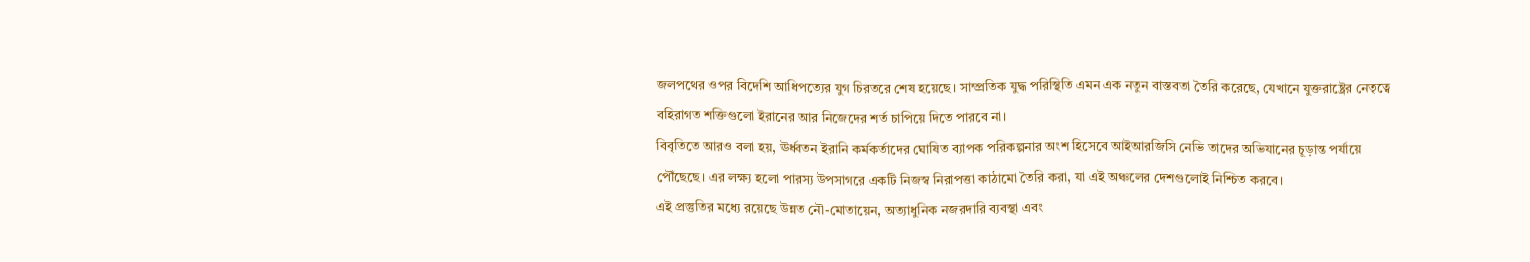জলপথের ওপর বিদেশি আধিপত্যের যুগ চিরতরে শেষ হয়েছে। সাম্প্রতিক যুদ্ধ পরিস্থিতি এমন এক নতুন বাস্তবতা তৈরি করেছে, যেখানে যুক্তরাষ্ট্রের নেতৃত্বে বহিরাগত শক্তিগুলো ইরানের আর নিজেদের শর্ত চাপিয়ে দিতে পারবে না।
বিবৃতিতে আরও বলা হয়, ঊর্ধ্বতন ইরানি কর্মকর্তাদের ঘোষিত ব্যাপক পরিকল্পনার অংশ হিসেবে আইআরজিসি নেভি তাদের অভিযানের চূড়ান্ত পর্যায়ে পৌঁছেছে। এর লক্ষ্য হলো পারস্য উপসাগরে একটি নিজস্ব নিরাপত্তা কাঠামো তৈরি করা, যা এই অঞ্চলের দেশগুলোই নিশ্চিত করবে।
এই প্রস্তুতির মধ্যে রয়েছে উন্নত নৌ-মোতায়েন, অত্যাধুনিক নজরদারি ব্যবস্থা এবং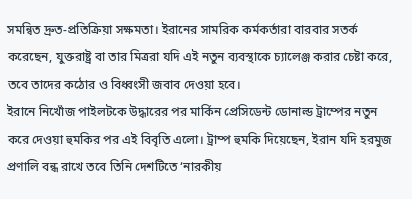সমন্বিত দ্রুত-প্রতিক্রিয়া সক্ষমতা। ইরানের সামরিক কর্মকর্তারা বারবার সতর্ক করেছেন, যুক্তরাষ্ট্র বা তার মিত্ররা যদি এই নতুন ব্যবস্থাকে চ্যালেঞ্জ করার চেষ্টা করে, তবে তাদের কঠোর ও বিধ্বংসী জবাব দেওয়া হবে।
ইরানে নিখোঁজ পাইলটকে উদ্ধারের পর মার্কিন প্রেসিডেন্ট ডোনাল্ড ট্রাম্পের নতুন করে দেওয়া হুমকির পর এই বিবৃতি এলো। ট্রাম্প হুমকি দিয়েছেন, ইরান যদি হরমুজ প্রণালি বন্ধ রাখে তবে তিনি দেশটিতে ‘নারকীয়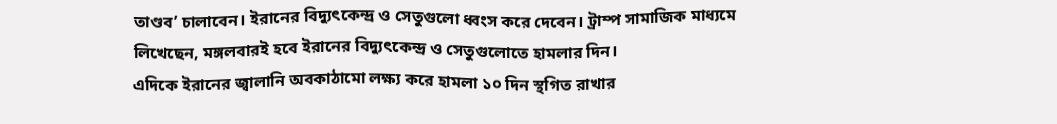তাণ্ডব’ চালাবেন। ইরানের বিদ্যুৎকেন্দ্র ও সেতুগুলো ধ্বংস করে দেবেন। ট্রাম্প সামাজিক মাধ্যমে লিখেছেন, মঙ্গলবারই হবে ইরানের বিদ্যুৎকেন্দ্র ও সেতুগুলোতে হামলার দিন।
এদিকে ইরানের জ্বালানি অবকাঠামো লক্ষ্য করে হামলা ১০ দিন স্থগিত রাখার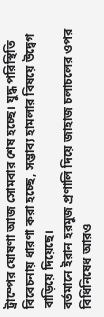ট্রাম্পের ঘোষণা আজ সোমবার শেষ হচ্ছে। যুদ্ধ পরিস্থিতি বিবেচনায় ধারণা করা হচ্ছে, সম্ভাব্য হামলার বিষয়ে উদ্বেগ বাড়িয়ে দিয়েছে।
বর্তমানে ইরান হরমুজ প্রণালি দিয়ে জাহাজ চলাচলের ওপর বিধিনিষেধ আরও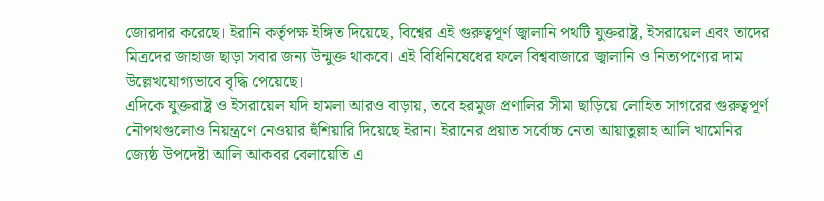জোরদার করেছে। ইরানি কর্তৃপক্ষ ইঙ্গিত দিয়েছে, বিশ্বের এই গুরুত্বপূর্ণ জ্বালানি পথটি যুক্তরাষ্ট্র, ইসরায়েল এবং তাদের মিত্রদের জাহাজ ছাড়া সবার জন্য উন্মুক্ত থাকবে। এই বিধিনিষেধের ফলে বিশ্ববাজারে জ্বালানি ও নিত্যপণ্যের দাম উল্লেখযোগ্যভাবে বৃদ্ধি পেয়েছে।
এদিকে যুক্তরাষ্ট্র ও ইসরায়েল যদি হামলা আরও বাড়ায়, তবে হরমুজ প্রণালির সীমা ছাড়িয়ে লোহিত সাগরের গুরুত্বপূর্ণ নৌপথগুলোও নিয়ন্ত্রণে নেওয়ার হুঁশিয়ারি দিয়েছে ইরান। ইরানের প্রয়াত সর্বোচ্চ নেতা আয়াতুল্লাহ আলি খামেনির জ্যেষ্ঠ উপদেষ্টা আলি আকবর বেলায়েতি এ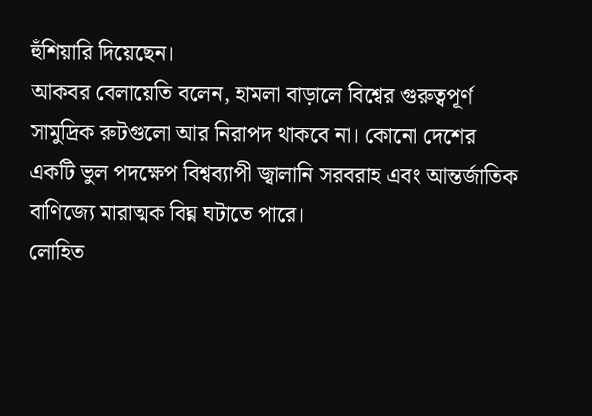হুঁশিয়ারি দিয়েছেন।
আকবর বেলায়েতি বলেন, হামলা বাড়ালে বিশ্বের গুরুত্বপূর্ণ সামুদ্রিক রুটগুলো আর নিরাপদ থাকবে না। কোনো দেশের একটি ভুল পদক্ষেপ বিশ্বব্যাপী জ্বালানি সরবরাহ এবং আন্তর্জাতিক বাণিজ্যে মারাত্মক বিঘ্ন ঘটাতে পারে।
লোহিত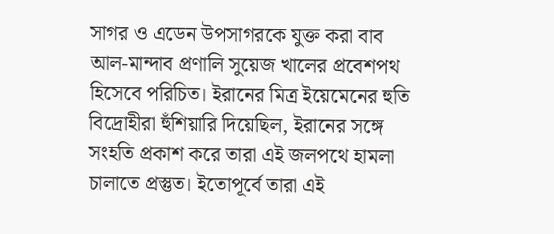সাগর ও এডেন উপসাগরকে যুক্ত করা বাব আল-মান্দাব প্রণালি সুয়েজ খালের প্রবেশপথ হিসেবে পরিচিত। ইরানের মিত্র ইয়েমেনের হুতি বিদ্রোহীরা হুঁশিয়ারি দিয়েছিল, ইরানের সঙ্গে সংহতি প্রকাশ করে তারা এই জলপথে হামলা চালাতে প্রস্তুত। ইতোপূর্বে তারা এই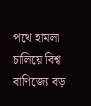পথে হামলা চালিয়ে বিশ্ব বাণিজ্যে বড়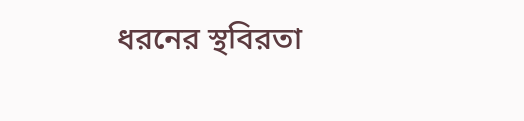ধরনের স্থবিরতা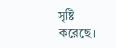সৃষ্টি করেছে।